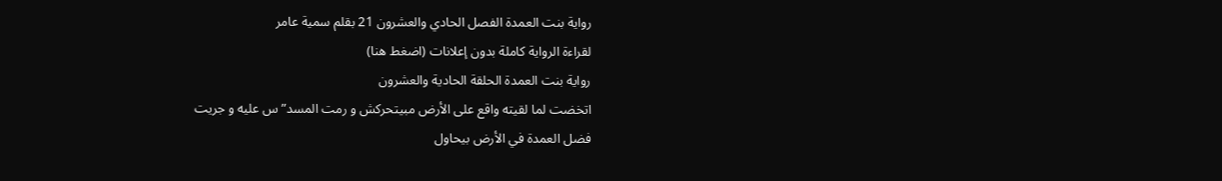رواية بنت العمدة الفصل الحادي والعشرون 21 بقلم سمية عامر
لقراءة الرواية كاملة بدون إعلانات (اضغط هنا)
رواية بنت العمدة الحلقة الحادية والعشرون
اتخضت لما لقيته واقع على الأرض مبيتحركش و رمت المسد”س عليه و جريت
فضل العمدة في الأرض بيحاول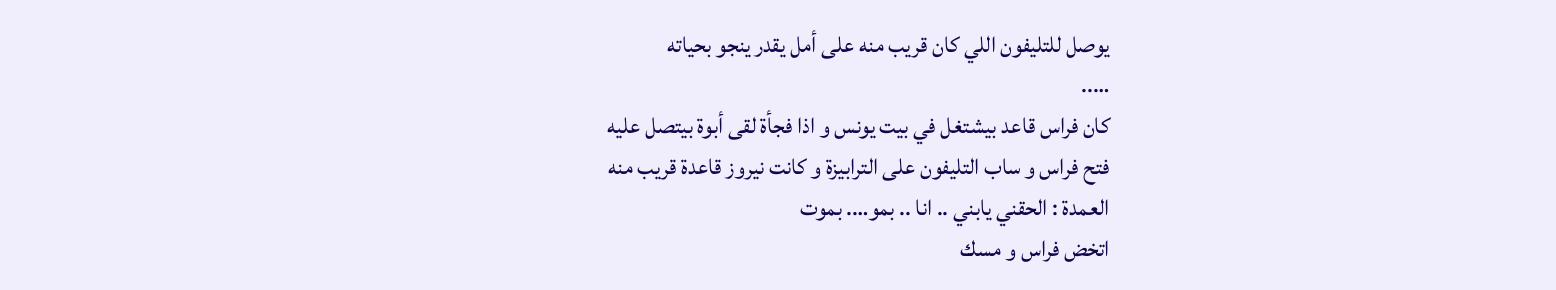يوصل للتليفون اللي كان قريب منه على أمل يقدر ينجو بحياته
…..
كان فراس قاعد بيشتغل في بيت يونس و اذا فجأة لقى أبوة بيتصل عليه
فتح فراس و ساب التليفون على الترابيزة و كانت نيروز قاعدة قريب منه
العمدة : الحقني يابني .. انا .. بمو…. بموت
اتخض فراس و مسك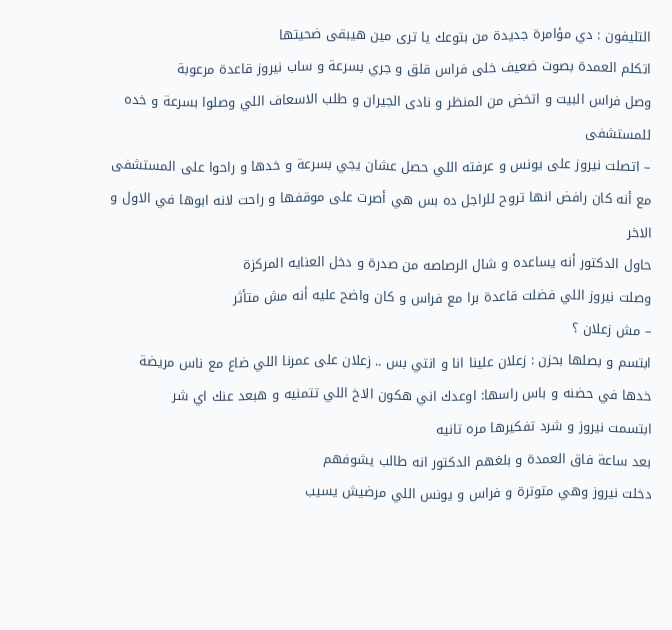التليفون : دي مؤامرة جديدة من بتوعك يا ترى مين هيبقى ضحيتها
اتكلم العمدة بصوت ضعيف خلى فراس قلق و جري بسرعة و ساب نيروز قاعدة مرعوبة
وصل فراس البيت و اتخض من المنظر و نادى الجيران و طلب الاسعاف اللي وصلوا بسرعة و خده للمستشفى
– اتصلت نيروز على يونس و عرفته اللي حصل عشان يجي بسرعة و خدها و راحوا على المستشفى مع أنه كان رافض انها تروح للراجل ده بس هي أصرت على موقفها و راحت لانه ابوها في الاول و الاخر
حاول الدكتور أنه يساعده و شال الرصاصه من صدرة و دخل العنايه المركزة
وصلت نيروز اللي فضلت قاعدة برا مع فراس و كان واضح عليه أنه مش متأثر
– مش زعلان ؟
ابتسم و بصلها بحزن : زعلان علينا انا و انتي بس .. زعلان على عمرنا اللي ضاع مع ناس مريضة
خدها في حضنه و باس راسها: اوعدك اني هكون الاخ اللي تتمنيه و هبعد عنك اي شر
ابتسمت نيروز و شرد تفكيرها مره تانيه
بعد ساعة فاق العمدة و بلغهم الدكتور انه طالب يشوفهم
دخلت نيروز وهي متوترة و فراس و يونس اللي مرضيش يسيب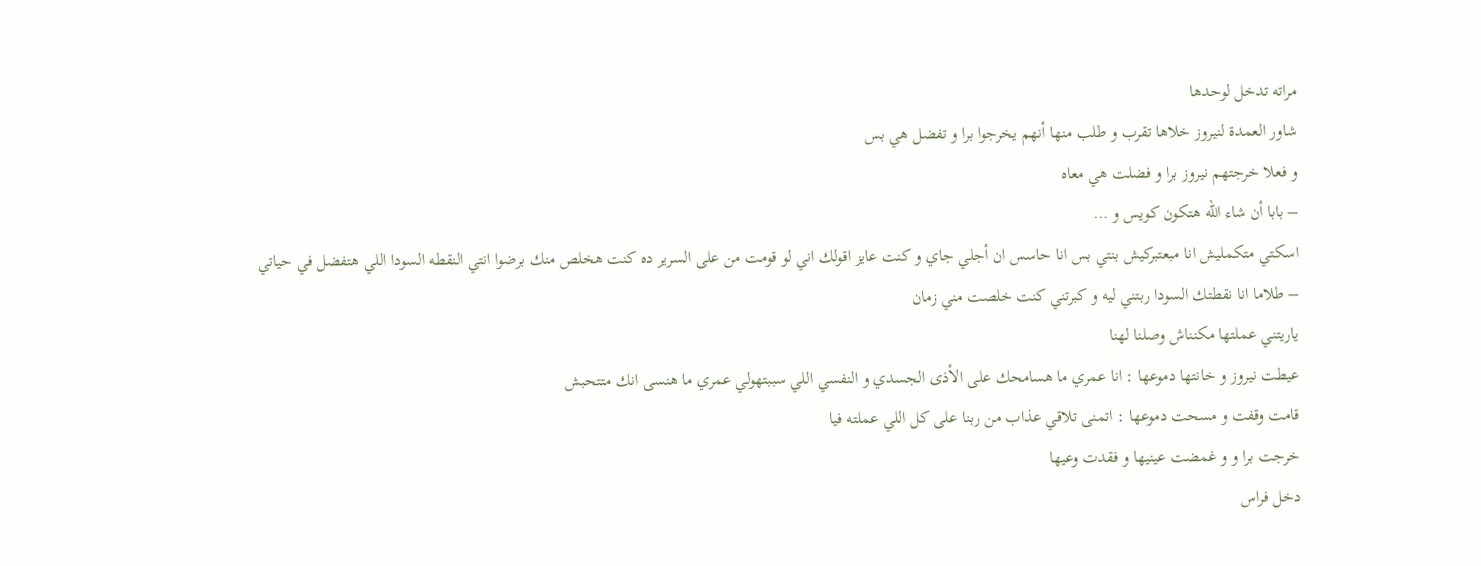مراته تدخل لوحدها
شاور العمدة لنيروز خلاها تقرب و طلب منها أنهم يخرجوا برا و تفضل هي بس
و فعلا خرجتهم نيروز برا و فضلت هي معاه
– بابا أن شاء الله هتكون كويس و …
اسكتي متكمليش انا مبعتبركيش بنتي بس انا حاسس ان أجلي جاي و كنت عايز اقولك اني لو قومت من على السرير ده كنت هخلص منك برضوا انتي النقطه السودا اللي هتفضل في حياتي
– طلاما انا نقطتك السودا ربتني ليه و كبرتني كنت خلصت مني زمان
ياريتني عملتها مكنناش وصلنا لهنا
عيطت نيروز و خانتها دموعها : انا عمري ما هسامحك على الأذى الجسدي و النفسي اللي سببتهولي عمري ما هنسى انك متتحبش
قامت وقفت و مسحت دموعها : اتمنى تلاقي عذاب من ربنا على كل اللي عملته فيا
خرجت برا و و غمضت عينيها و فقدت وعيها
دخل فراس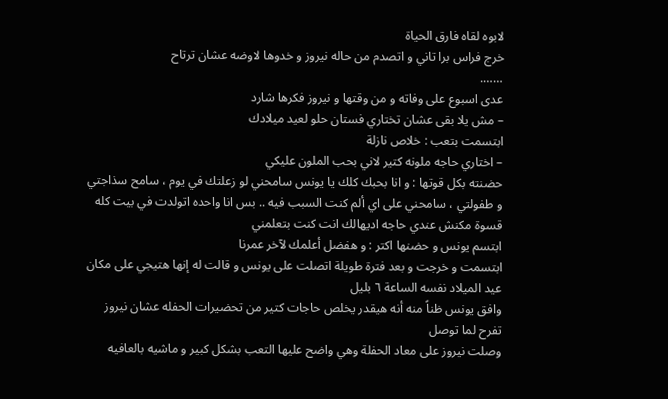لابوه لقاه فارق الحياة
خرج فراس برا تاني و اتصدم من حاله نيروز و خدوها لاوضه عشان ترتاح
…….
عدى اسبوع على وفاته و من وقتها و نيروز فكرها شارد
– مش يلا بقى عشان تختاري فستان حلو لعيد ميلادك
ابتسمت بتعب : خلاص نازلة
– اختاري حاجه ملونه كتير لاني بحب الملون عليكي
حضنته بكل قوتها : و انا بحبك كلك يا يونس سامحني لو زعلتك في يوم ، سامح سذاجتي و طفولتي ، سامحني على اي ألم كنت السبب فيه .. بس انا واحده اتولدت في بيت كله قسوة مكنش عندي حاجه اديهالك انت كنت بتعلمني
ابتسم يونس و حضنها اكتر : و هفضل أعلمك لآخر عمرنا
ابتسمت و خرجت و بعد فترة طويلة اتصلت على يونس و قالت له إنها هتيجي على مكان عيد الميلاد نفسه الساعة ٦ بليل
وافق يونس ظناً منه أنه هيقدر يخلص حاجات كتير من تحضيرات الحفله عشان نيروز تفرح لما توصل
وصلت نيروز على معاد الحفلة وهي واضح عليها التعب بشكل كبير و ماشيه بالعافيه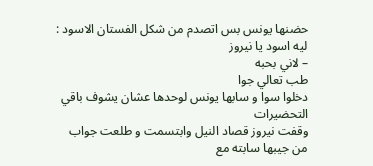حضنها يونس بس اتصدم من شكل الفستان الاسود : ليه اسود يا نيروز
– لاني بحبه
طب تعالي جوا
دخلوا سوا و سابها يونس لوحدها عشان يشوف باقي التحضيرات
وقفت نيروز قصاد النيل وابتسمت و طلعت جواب من جيبها سابته مع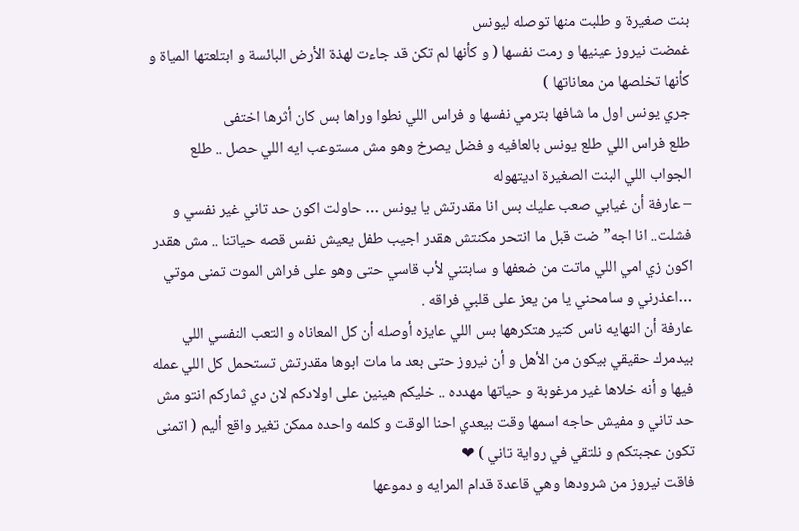بنت صغيرة و طلبت منها توصله ليونس
غمضت نيروز عينيها و رمت نفسها ( و كأنها لم تكن قد جاءت لهذة الأرض البائسة و ابتلعتها المياة و كأنها تخلصها من معاناتها )
جري يونس اول ما شافها بترمي نفسها و فراس اللي نطوا وراها بس كان أثرها اختفى
طلع فراس اللي طلع يونس بالعافيه و فضل يصرخ وهو مش مستوعب ايه اللي حصل .. طلع الجواب اللي البنت الصغيرة اديتهوله
– عارفة أن غيابي صعب عليك بس انا مقدرتش يا يونس … حاولت اكون حد تاني غير نفسي و فشلت.. انا اجه”ضت قبل ما انتحر مكنتش هقدر اجيب طفل يعيش نفس قصه حياتنا .. مش هقدر اكون زي امي اللي ماتت من ضعفها و سابتني لأب قاسي حتى وهو على فراش الموت تمنى موتي …اعذرني و سامحني يا من يعز على قلبي فراقه .
عارفة أن النهايه ناس كتير هتكرهها بس اللي عايزه أوصله أن كل المعاناه و التعب النفسي اللي بيدمرك حقيقي بيكون من الأهل و أن نيروز حتى بعد ما مات ابوها مقدرتش تستحمل كل اللي عمله فيها و أنه خلاها غير مرغوبة و حياتها مهدده .. خليكم هينين على اولادكم لان دي ثماركم انتو مش حد تاني و مفيش حاجه اسمها وقت بيعدي احنا الوقت و كلمه واحده ممكن تغير واقع أليم ( اتمنى تكون عجبتكم و نلتقي في رواية تاني ) ❤
فاقت نيروز من شرودها وهي قاعدة قدام المرايه و دموعها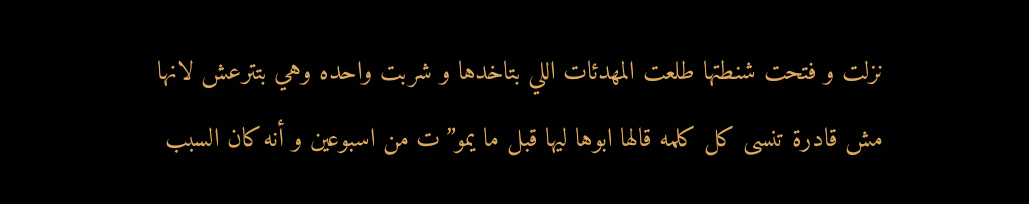نزلت و فتحت شنطتها طلعت المهدئات اللي بتاخدها و شربت واحده وهي بتترعش لانها مش قادرة تنسى كل كلمه قالها ابوها ليها قبل ما يمو”ت من اسبوعين و أنه كان السبب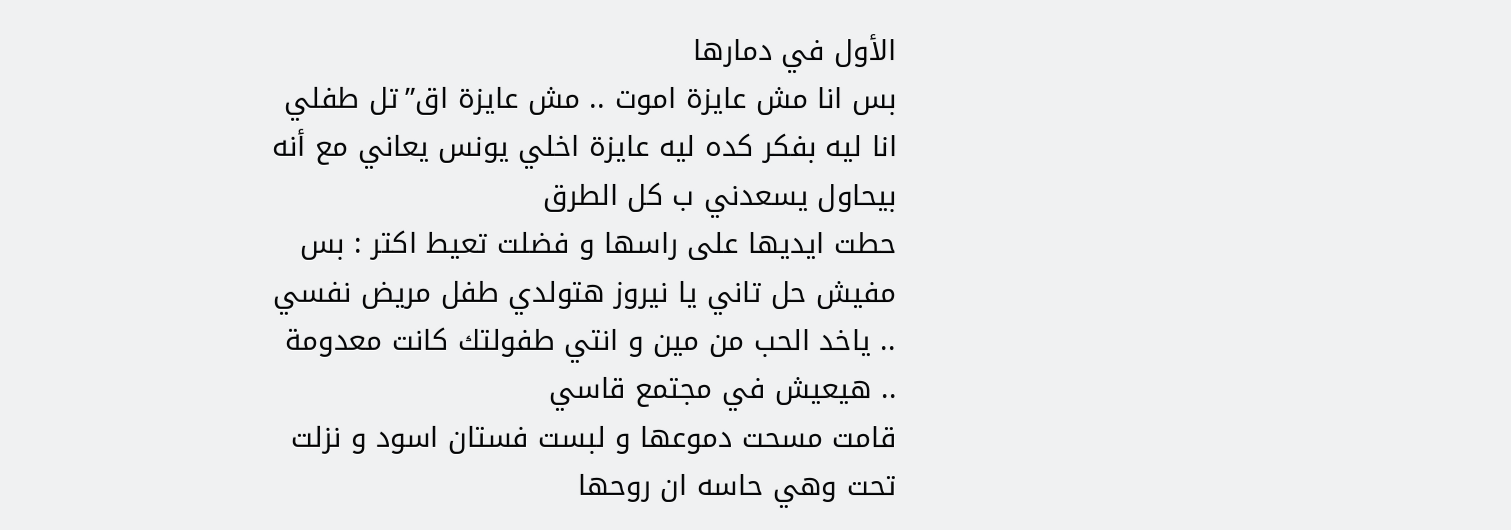الأول في دمارها
بس انا مش عايزة اموت .. مش عايزة اق”تل طفلي انا ليه بفكر كده ليه عايزة اخلي يونس يعاني مع أنه بيحاول يسعدني ب كل الطرق
حطت ايديها على راسها و فضلت تعيط اكتر : بس مفيش حل تاني يا نيروز هتولدي طفل مريض نفسي .. ياخد الحب من مين و انتي طفولتك كانت معدومة .. هيعيش في مجتمع قاسي
قامت مسحت دموعها و لبست فستان اسود و نزلت تحت وهي حاسه ان روحها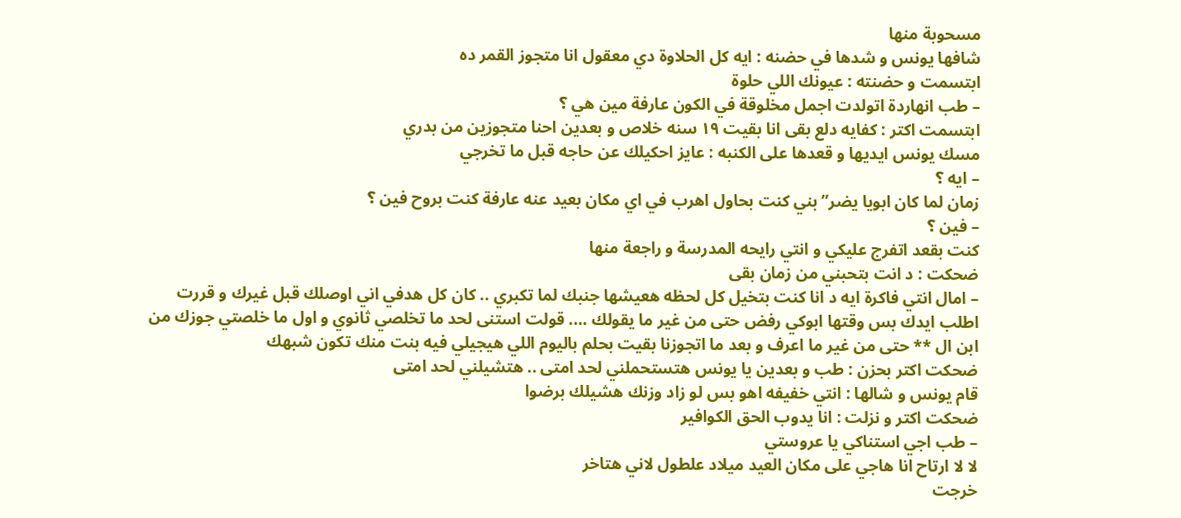مسحوبة منها
شافها يونس و شدها في حضنه : ايه كل الحلاوة دي معقول انا متجوز القمر ده
ابتسمت و حضنته : عيونك اللي حلوة
– طب انهاردة اتولدت اجمل مخلوقة في الكون عارفة مين هي ؟
ابتسمت اكتر : كفايه دلع بقى انا بقيت ١٩ سنه خلاص و بعدين احنا متجوزين من بدري
مسك يونس ايديها و قعدها على الكنبه : عايز احكيلك عن حاجه قبل ما تخرجي
– ايه ؟
زمان لما كان ابويا يضر”بني كنت بحاول اهرب في اي مكان بعيد عنه عارفة كنت بروح فين ؟
– فين ؟
كنت بقعد اتفرج عليكي و انتي رايحه المدرسة و راجعة منها
ضحكت : د انت بتحبني من زمان بقى
– امال انتي فاكرة ايه د انا كنت بتخيل كل لحظه هعيشها جنبك لما تكبري .. كان كل هدفي اني اوصلك قبل غيرك و قررت اطلب ايدك بس وقتها ابوكي رفض حتى من غير ما يقولك …. قولت استنى لحد ما تخلصي ثانوي و اول ما خلصتي جوزك من ابن ال ** حتى من غير ما اعرف و بعد ما اتجوزنا بقيت بحلم باليوم اللي هيجيلي فيه بنت منك تكون شبهك
ضحكت اكتر بحزن : طب و بعدين يا يونس هتستحملني لحد امتى .. هتشيلني لحد امتى
قام يونس و شالها : انتي خفيفه اهو بس لو زاد وزنك هشيلك برضوا
ضحكت اكتر و نزلت : انا يدوب الحق الكوافير
– طب اجي استناكي يا عروستي
لا لا ارتاح انا هاجي على مكان العيد ميلاد علطول لاني هتاخر
خرجت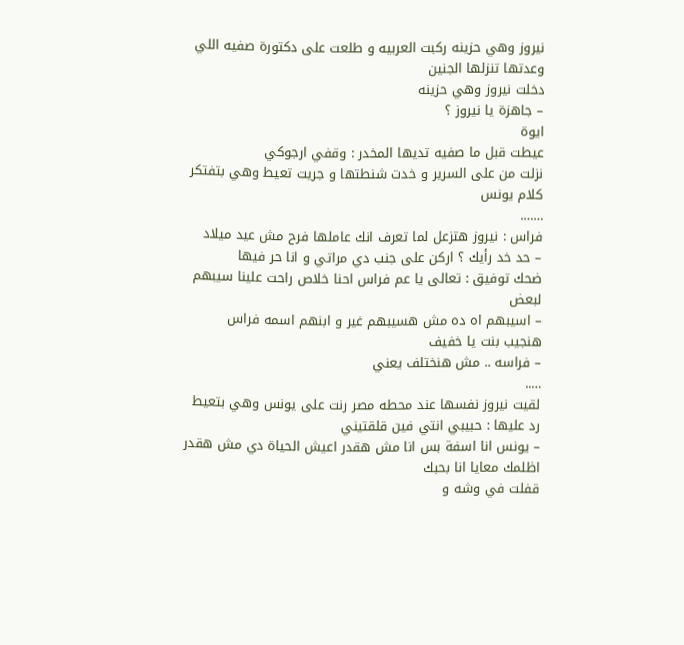نيروز وهي حزينه ركبت العربيه و طلعت على دكتورة صفيه اللي وعدتها تنزلها الجنين
دخلت نيروز وهي حزينه
– جاهزة يا نيروز ؟
ايوة
عيطت قبل ما صفيه تديها المخدر : وقفي ارجوكي
نزلت من على السرير و خدت شنطتها و جريت تعيط وهي بتفتكر كلام يونس
…….
فراس : نيروز هتزعل لما تعرف انك عاملها فرح مش عيد ميلاد
– حد خد رأيك ؟ اركن على جنب دي مراتي و انا حر فيها
ضحك توفيق : تعالى يا عم فراس احنا خلاص راحت علينا سيبهم لبعض
– اسيبهم اه ده مش هسيبهم غير و ابنهم اسمه فراس
هنجيب بنت يا خفيف
– فراسه .. مش هنختلف يعني
…..
لقيت نيروز نفسها عند محطه مصر رنت على يونس وهي بتعيط
رد عليها : حبيبي انتي فين قلقتيني
– يونس انا اسفة بس انا مش هقدر اعيش الحياة دي مش هقدر اظلمك معايا انا بحبك
قفلت في وشه و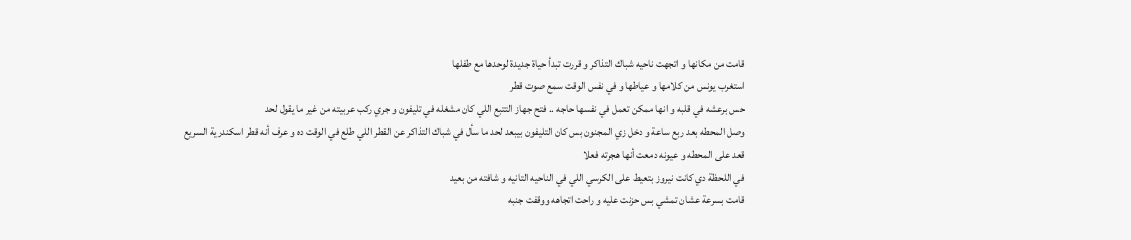قامت من مكانها و اتجهت ناحيه شباك التذاكر و قررت تبدأ حياة جديدة لوحدها مع طفلها
استغرب يونس من كلامها و عياطها و في نفس الوقت سمع صوت قطر
حس برعشه في قلبه و انها ممكن تعمل في نفسها حاجه .. فتح جهاز التتبع اللي كان مشغله في تليفون و جري ركب عربيته من غير ما يقول لحد
وصل المحطه بعد ربع ساعة و دخل زي المجنون بس كان التليفون بيبعد لحد ما سأل في شباك التذاكر عن القطر اللي طلع في الوقت ده و عرف أنه قطر اسكندرية السريع
قعد على المحطه و عيونه دمعت أنها هجرته فعلا
في اللحظة دي كانت نيروز بتعيط على الكرسي اللي في الناحيه التانيه و شافته من بعيد
قامت بسرعة عشان تمشي بس حزنت عليه و راحت اتجاهه ووقفت جنبه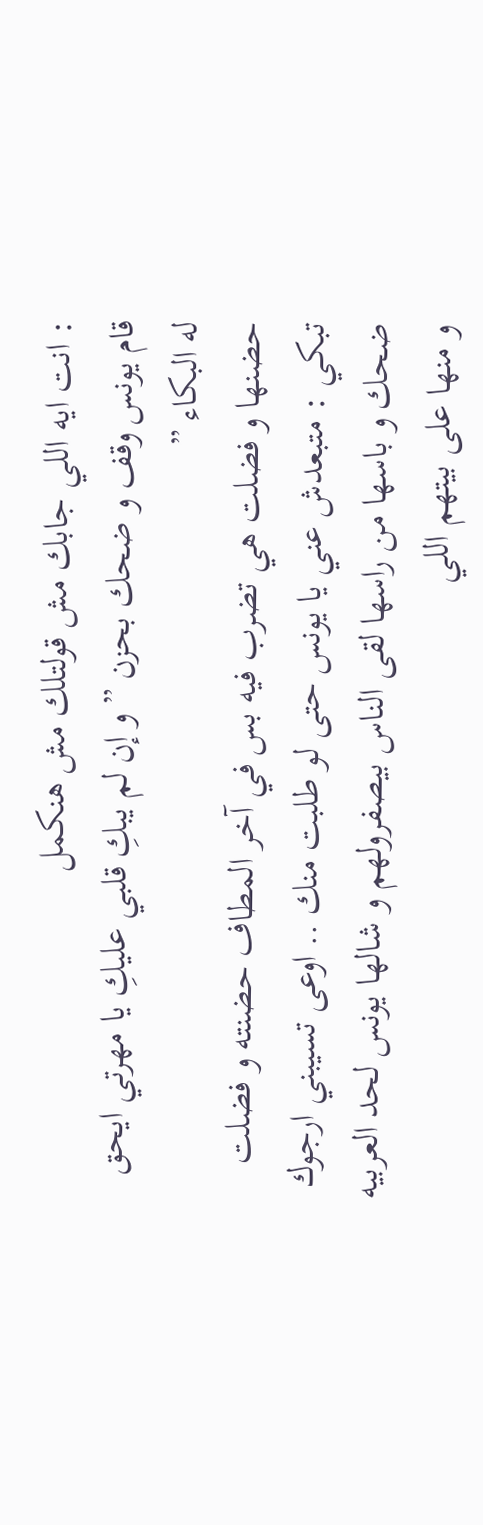: انت ايه اللي جابك مش قولتلك مش هنكمل
قام يونس وقف و ضحك بحزن ” و إن لم يبكِ قلبي عليكِ يا مهرتي ايحق له البكاء ”
حضنها و فضلت هي تضرب فيه بس في آخر المطاف حضنته و فضلت تبكي : متبعدش عني يا يونس حتى لو طلبت منك .. اوعى تسيبني ارجوك
ضحك و باسها من راسها لقى الناس بيصفرولهم و شالها يونس لحد العربيه و منها على بيتهم اللي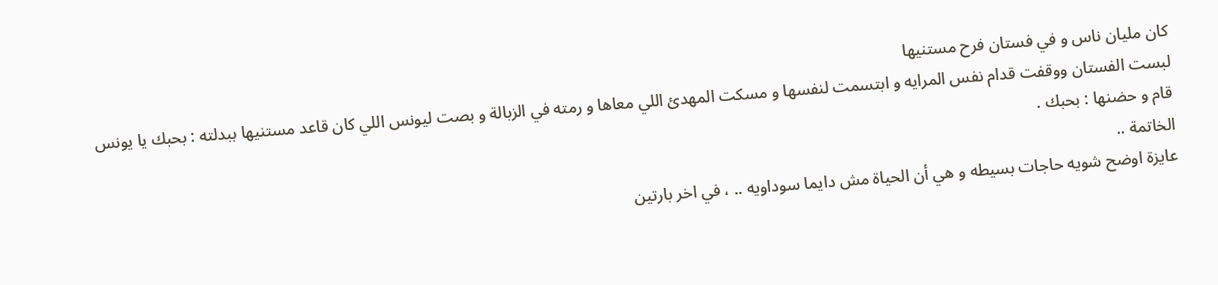كان مليان ناس و في فستان فرح مستنيها
لبست الفستان ووقفت قدام نفس المرايه و ابتسمت لنفسها و مسكت المهدئ اللي معاها و رمته في الزبالة و بصت ليونس اللي كان قاعد مستنيها ببدلته : بحبك يا يونس
قام و حضنها : بحبك .
الخاتمة ..
عايزة اوضح شويه حاجات بسيطه و هي أن الحياة مش دايما سوداويه .. ، في اخر بارتين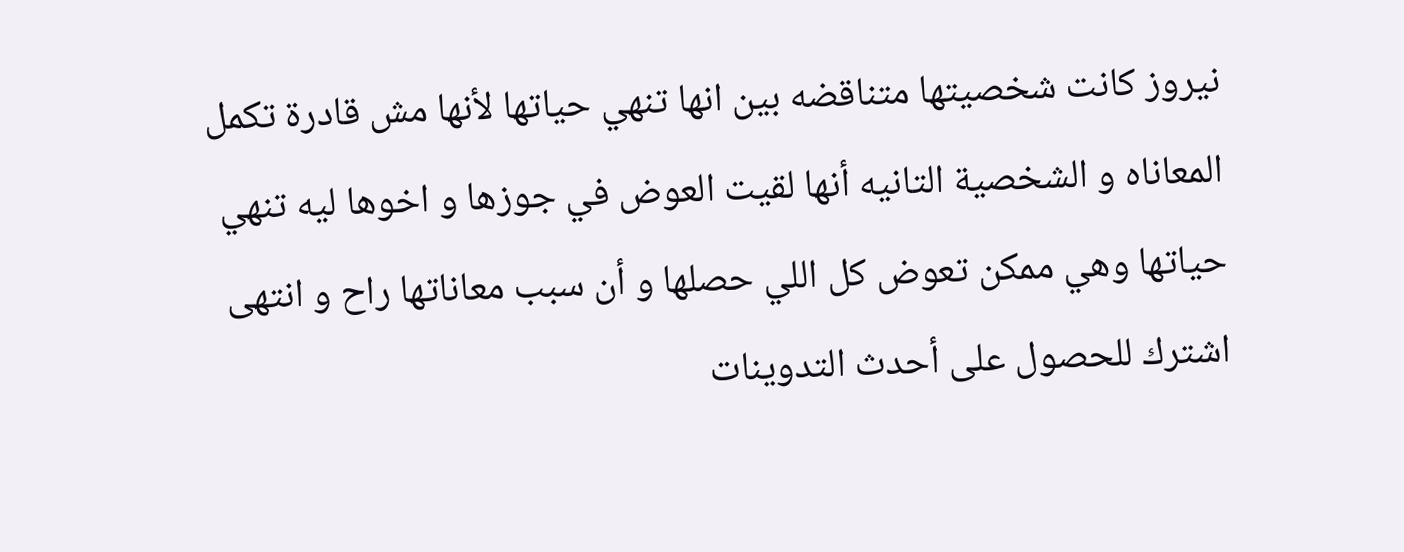نيروز كانت شخصيتها متناقضه بين انها تنهي حياتها لأنها مش قادرة تكمل المعاناه و الشخصية التانيه أنها لقيت العوض في جوزها و اخوها ليه تنهي حياتها وهي ممكن تعوض كل اللي حصلها و أن سبب معاناتها راح و انتهى
اشترك للحصول على أحدث التدوينات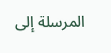المرسلة إلى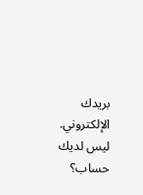بريدك الإلكتروني.
ليس لديك حساب؟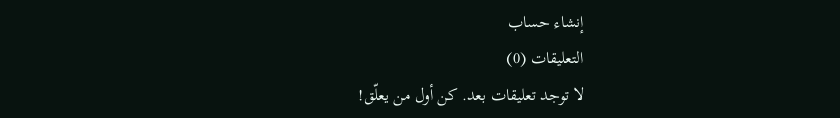إنشاء حساب
التعليقات (0)
لا توجد تعليقات بعد. كن أول من يعلّق!